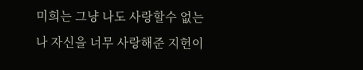미희는 그냥 나도 사랑할수 없는 나 자신을 너무 사랑해준 지헌이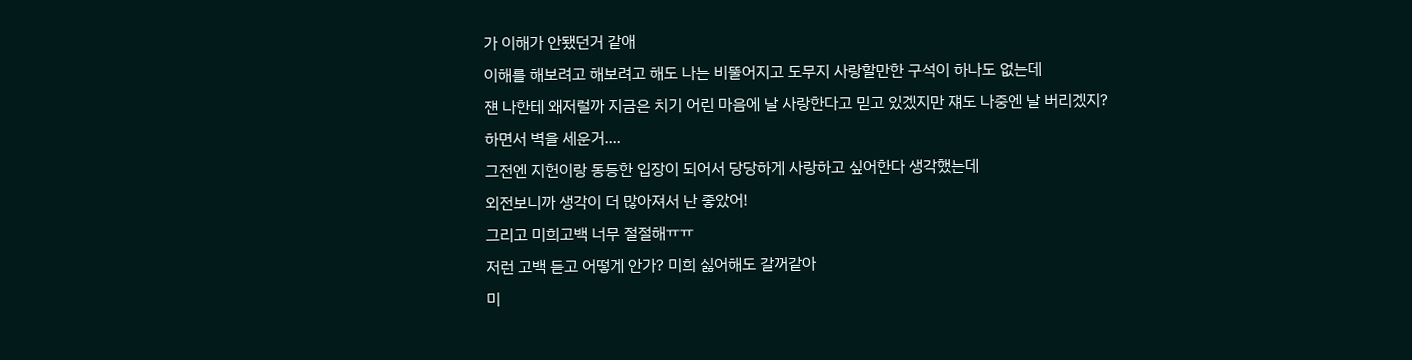가 이해가 안됐던거 같애
이해를 해보려고 해보려고 해도 나는 비뚤어지고 도무지 사랑할만한 구석이 하나도 없는데
쟨 나한테 왜저럴까 지금은 치기 어린 마음에 날 사랑한다고 믿고 있겠지만 쟤도 나중엔 날 버리겠지?
하면서 벽을 세운거....
그전엔 지헌이랑 동등한 입장이 되어서 당당하게 사랑하고 싶어한다 생각했는데
외전보니까 생각이 더 많아져서 난 좋았어!
그리고 미희고백 너무 절절해ㅠㅠ
저런 고백 듣고 어떻게 안가? 미희 싫어해도 갈꺼같아
미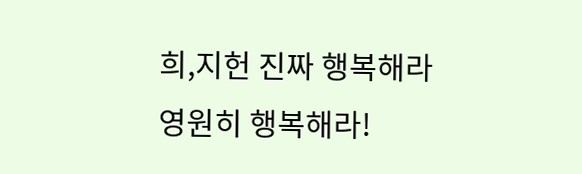희,지헌 진짜 행복해라
영원히 행복해라!